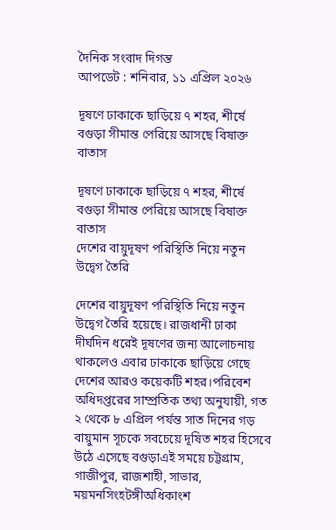দৈনিক সংবাদ দিগন্ত
আপডেট : শনিবার, ১১ এপ্রিল ২০২৬

দূষণে ঢাকাকে ছাড়িয়ে ৭ শহর, শীর্ষে বগুড়া সীমান্ত পেরিয়ে আসছে বিষাক্ত বাতাস

দূষণে ঢাকাকে ছাড়িয়ে ৭ শহর, শীর্ষে বগুড়া সীমান্ত পেরিয়ে আসছে বিষাক্ত বাতাস
দেশের বায়ুদূষণ পরিস্থিতি নিয়ে নতুন উদ্বেগ তৈরি

দেশের বায়ুদূষণ পরিস্থিতি নিয়ে নতুন উদ্বেগ তৈরি হয়েছে। রাজধানী ঢাকা দীর্ঘদিন ধরেই দূষণের জন্য আলোচনায় থাকলেও এবার ঢাকাকে ছাড়িয়ে গেছে দেশের আরও কয়েকটি শহর।পরিবেশ অধিদপ্তরের সাম্প্রতিক তথ্য অনুযায়ী, গত ২ থেকে ৮ এপ্রিল পর্যন্ত সাত দিনের গড় বায়ুমান সূচকে সবচেয়ে দূষিত শহর হিসেবে উঠে এসেছে বগুড়াএই সময়ে চট্টগ্রাম, গাজীপুর, রাজশাহী, সাভার, ময়মনসিংহটঙ্গীঅধিকাংশ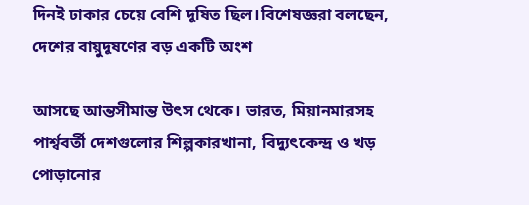দিনই ঢাকার চেয়ে বেশি দূষিত ছিল।বিশেষজ্ঞরা বলছেন, দেশের বায়ুদূষণের বড় একটি অংশ

আসছে আন্তসীমান্ত উৎস থেকে। ভারত, মিয়ানমারসহ পার্শ্ববর্তী দেশগুলোর শিল্পকারখানা, বিদ্যুৎকেন্দ্র ও খড় পোড়ানোর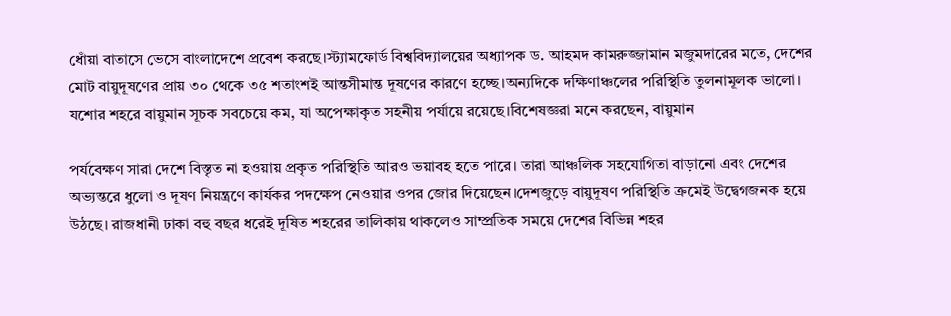ধোঁয়া বাতাসে ভেসে বাংলাদেশে প্রবেশ করছে।স্ট্যামফোর্ড বিশ্ববিদ্যালয়ের অধ্যাপক ড. আহমদ কামরুজ্জামান মজুমদারের মতে, দেশের মোট বায়ুদূষণের প্রায় ৩০ থেকে ৩৫ শতাংশই আন্তসীমান্ত দূষণের কারণে হচ্ছে।অন্যদিকে দক্ষিণাঞ্চলের পরিস্থিতি তুলনামূলক ভালো। যশোর শহরে বায়ুমান সূচক সবচেয়ে কম, যা অপেক্ষাকৃত সহনীয় পর্যায়ে রয়েছে।বিশেষজ্ঞরা মনে করছেন, বায়ুমান

পর্যবেক্ষণ সারা দেশে বিস্তৃত না হওয়ায় প্রকৃত পরিস্থিতি আরও ভয়াবহ হতে পারে। তারা আঞ্চলিক সহযোগিতা বাড়ানো এবং দেশের অভ্যন্তরে ধুলো ও দূষণ নিয়ন্ত্রণে কার্যকর পদক্ষেপ নেওয়ার ওপর জোর দিয়েছেন।দেশজুড়ে বায়ুদূষণ পরিস্থিতি ক্রমেই উদ্বেগজনক হয়ে উঠছে। রাজধানী ঢাকা বহু বছর ধরেই দূষিত শহরের তালিকায় থাকলেও সাম্প্রতিক সময়ে দেশের বিভিন্ন শহর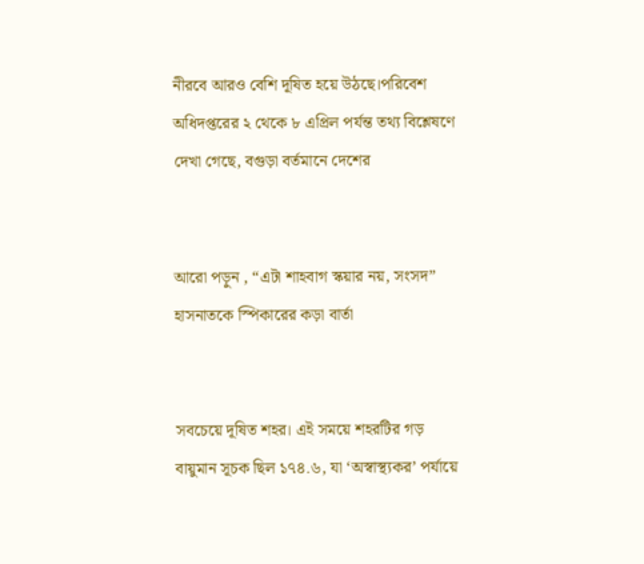নীরবে আরও বেশি দূষিত হয়ে উঠছে।পরিবেশ অধিদপ্তরের ২ থেকে ৮ এপ্রিল পর্যন্ত তথ্য বিশ্লেষণে দেখা গেছে, বগুড়া বর্তমানে দেশের


আরো পড়ুন , “এটা শাহবাগ স্কয়ার নয়, সংসদ” হাসনাতকে স্পিকারের কড়া বার্তা


সবচেয়ে দূষিত শহর। এই সময়ে শহরটির গড় বায়ুমান সূচক ছিল ১৭৪.৬, যা ‘অস্বাস্থ্যকর’ পর্যায়ে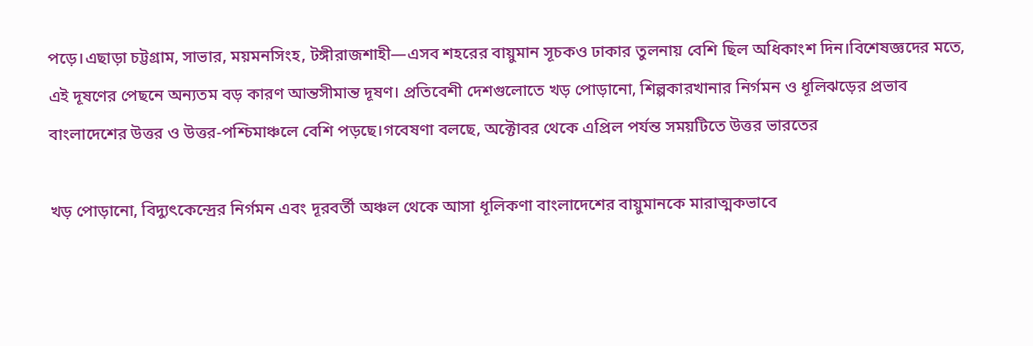পড়ে।এছাড়া চট্টগ্রাম, সাভার, ময়মনসিংহ, টঙ্গীরাজশাহী—এসব শহরের বায়ুমান সূচকও ঢাকার তুলনায় বেশি ছিল অধিকাংশ দিন।বিশেষজ্ঞদের মতে, এই দূষণের পেছনে অন্যতম বড় কারণ আন্তসীমান্ত দূষণ। প্রতিবেশী দেশগুলোতে খড় পোড়ানো, শিল্পকারখানার নির্গমন ও ধূলিঝড়ের প্রভাব বাংলাদেশের উত্তর ও উত্তর-পশ্চিমাঞ্চলে বেশি পড়ছে।গবেষণা বলছে, অক্টোবর থেকে এপ্রিল পর্যন্ত সময়টিতে উত্তর ভারতের

খড় পোড়ানো, বিদ্যুৎকেন্দ্রের নির্গমন এবং দূরবর্তী অঞ্চল থেকে আসা ধূলিকণা বাংলাদেশের বায়ুমানকে মারাত্মকভাবে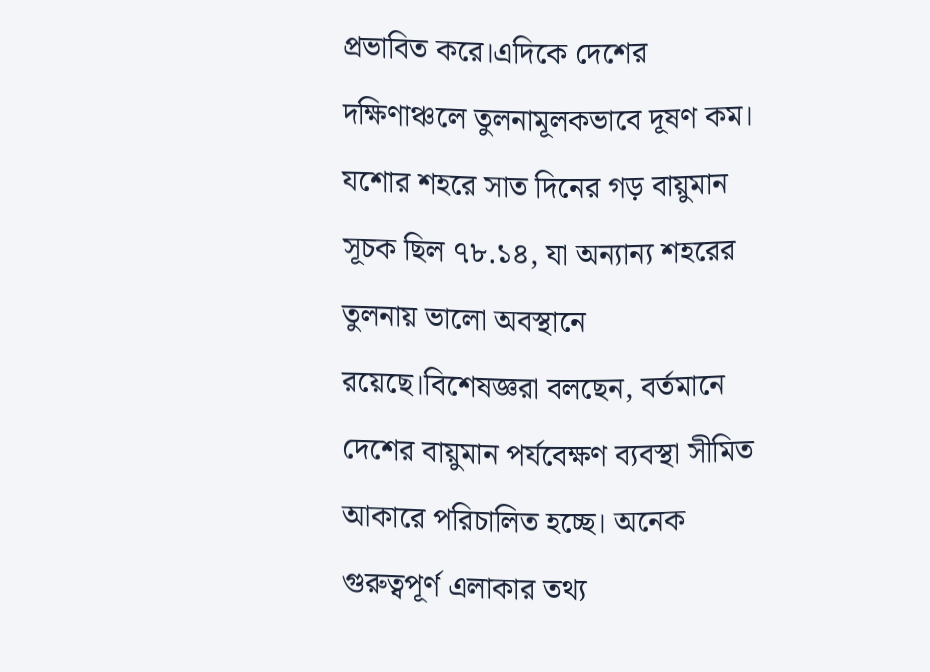প্রভাবিত করে।এদিকে দেশের দক্ষিণাঞ্চলে তুলনামূলকভাবে দূষণ কম। যশোর শহরে সাত দিনের গড় বায়ুমান সূচক ছিল ৭৮.১৪, যা অন্যান্য শহরের তুলনায় ভালো অবস্থানে রয়েছে।বিশেষজ্ঞরা বলছেন, বর্তমানে দেশের বায়ুমান পর্যবেক্ষণ ব্যবস্থা সীমিত আকারে পরিচালিত হচ্ছে। অনেক গুরুত্বপূর্ণ এলাকার তথ্য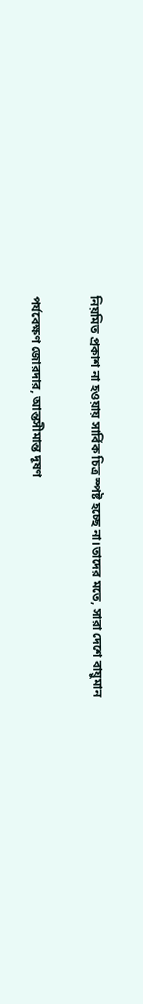নিয়মিত প্রকাশ না হওয়ায় সার্বিক চিত্র স্পষ্ট হচ্ছে না।তাদের মতে, সারা দেশে বায়ুমান

পর্যবেক্ষণ জোরদার, আন্তসীমান্ত দূষণ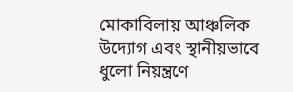মোকাবিলায় আঞ্চলিক উদ্যোগ এবং স্থানীয়ভাবে ধুলো নিয়ন্ত্রণে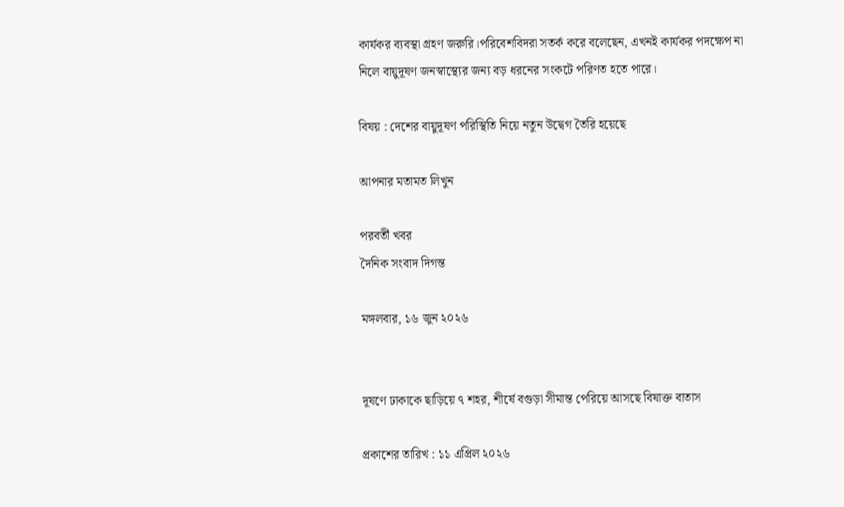কার্যকর ব্যবস্থা গ্রহণ জরুরি।পরিবেশবিদরা সতর্ক করে বলেছেন, এখনই কার্যকর পদক্ষেপ না নিলে বায়ুদূষণ জনস্বাস্থ্যের জন্য বড় ধরনের সংকটে পরিণত হতে পারে।

বিষয় : দেশের বায়ুদূষণ পরিস্থিতি নিয়ে নতুন উদ্বেগ তৈরি হয়েছে

আপনার মতামত লিখুন

পরবর্তী খবর
দৈনিক সংবাদ দিগন্ত

মঙ্গলবার, ১৬ জুন ২০২৬


দূষণে ঢাকাকে ছাড়িয়ে ৭ শহর, শীর্ষে বগুড়া সীমান্ত পেরিয়ে আসছে বিষাক্ত বাতাস

প্রকাশের তারিখ : ১১ এপ্রিল ২০২৬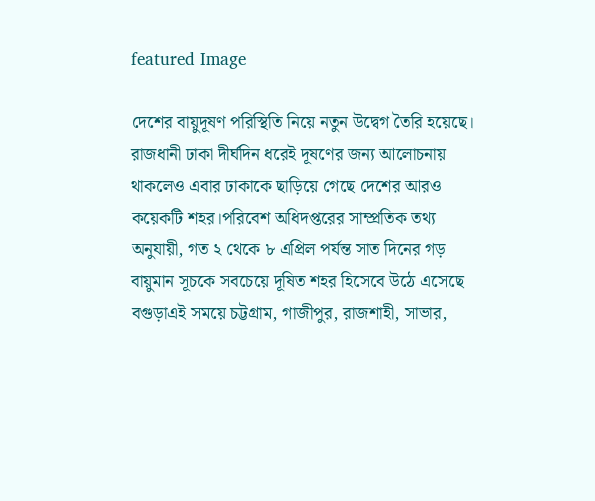featured Image

দেশের বায়ুদূষণ পরিস্থিতি নিয়ে নতুন উদ্বেগ তৈরি হয়েছে। রাজধানী ঢাকা দীর্ঘদিন ধরেই দূষণের জন্য আলোচনায় থাকলেও এবার ঢাকাকে ছাড়িয়ে গেছে দেশের আরও কয়েকটি শহর।পরিবেশ অধিদপ্তরের সাম্প্রতিক তথ্য অনুযায়ী, গত ২ থেকে ৮ এপ্রিল পর্যন্ত সাত দিনের গড় বায়ুমান সূচকে সবচেয়ে দূষিত শহর হিসেবে উঠে এসেছে বগুড়াএই সময়ে চট্টগ্রাম, গাজীপুর, রাজশাহী, সাভার,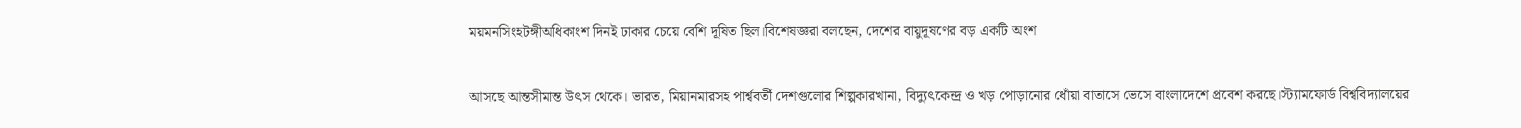ময়মনসিংহটঙ্গীঅধিকাংশ দিনই ঢাকার চেয়ে বেশি দূষিত ছিল।বিশেষজ্ঞরা বলছেন, দেশের বায়ুদূষণের বড় একটি অংশ

আসছে আন্তসীমান্ত উৎস থেকে। ভারত, মিয়ানমারসহ পার্শ্ববর্তী দেশগুলোর শিল্পকারখানা, বিদ্যুৎকেন্দ্র ও খড় পোড়ানোর ধোঁয়া বাতাসে ভেসে বাংলাদেশে প্রবেশ করছে।স্ট্যামফোর্ড বিশ্ববিদ্যালয়ের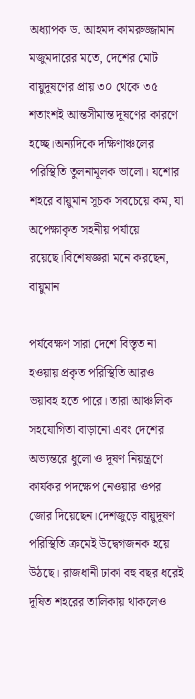অধ্যাপক ড. আহমদ কামরুজ্জামান মজুমদারের মতে, দেশের মোট বায়ুদূষণের প্রায় ৩০ থেকে ৩৫ শতাংশই আন্তসীমান্ত দূষণের কারণে হচ্ছে।অন্যদিকে দক্ষিণাঞ্চলের পরিস্থিতি তুলনামূলক ভালো। যশোর শহরে বায়ুমান সূচক সবচেয়ে কম, যা অপেক্ষাকৃত সহনীয় পর্যায়ে রয়েছে।বিশেষজ্ঞরা মনে করছেন, বায়ুমান

পর্যবেক্ষণ সারা দেশে বিস্তৃত না হওয়ায় প্রকৃত পরিস্থিতি আরও ভয়াবহ হতে পারে। তারা আঞ্চলিক সহযোগিতা বাড়ানো এবং দেশের অভ্যন্তরে ধুলো ও দূষণ নিয়ন্ত্রণে কার্যকর পদক্ষেপ নেওয়ার ওপর জোর দিয়েছেন।দেশজুড়ে বায়ুদূষণ পরিস্থিতি ক্রমেই উদ্বেগজনক হয়ে উঠছে। রাজধানী ঢাকা বহু বছর ধরেই দূষিত শহরের তালিকায় থাকলেও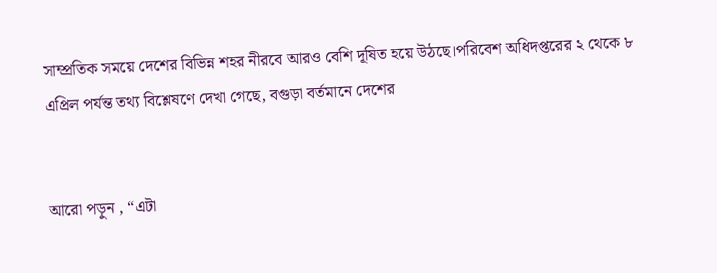সাম্প্রতিক সময়ে দেশের বিভিন্ন শহর নীরবে আরও বেশি দূষিত হয়ে উঠছে।পরিবেশ অধিদপ্তরের ২ থেকে ৮ এপ্রিল পর্যন্ত তথ্য বিশ্লেষণে দেখা গেছে, বগুড়া বর্তমানে দেশের


আরো পড়ুন , “এটা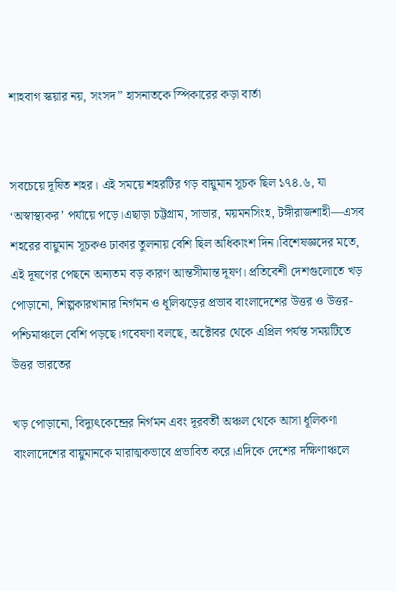শাহবাগ স্কয়ার নয়, সংসদ” হাসনাতকে স্পিকারের কড়া বার্তা


সবচেয়ে দূষিত শহর। এই সময়ে শহরটির গড় বায়ুমান সূচক ছিল ১৭৪.৬, যা ‘অস্বাস্থ্যকর’ পর্যায়ে পড়ে।এছাড়া চট্টগ্রাম, সাভার, ময়মনসিংহ, টঙ্গীরাজশাহী—এসব শহরের বায়ুমান সূচকও ঢাকার তুলনায় বেশি ছিল অধিকাংশ দিন।বিশেষজ্ঞদের মতে, এই দূষণের পেছনে অন্যতম বড় কারণ আন্তসীমান্ত দূষণ। প্রতিবেশী দেশগুলোতে খড় পোড়ানো, শিল্পকারখানার নির্গমন ও ধূলিঝড়ের প্রভাব বাংলাদেশের উত্তর ও উত্তর-পশ্চিমাঞ্চলে বেশি পড়ছে।গবেষণা বলছে, অক্টোবর থেকে এপ্রিল পর্যন্ত সময়টিতে উত্তর ভারতের

খড় পোড়ানো, বিদ্যুৎকেন্দ্রের নির্গমন এবং দূরবর্তী অঞ্চল থেকে আসা ধূলিকণা বাংলাদেশের বায়ুমানকে মারাত্মকভাবে প্রভাবিত করে।এদিকে দেশের দক্ষিণাঞ্চলে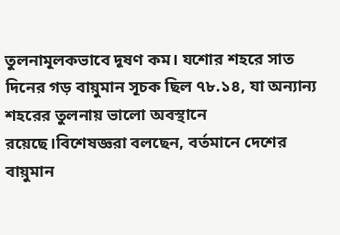তুলনামূলকভাবে দূষণ কম। যশোর শহরে সাত দিনের গড় বায়ুমান সূচক ছিল ৭৮.১৪, যা অন্যান্য শহরের তুলনায় ভালো অবস্থানে রয়েছে।বিশেষজ্ঞরা বলছেন, বর্তমানে দেশের বায়ুমান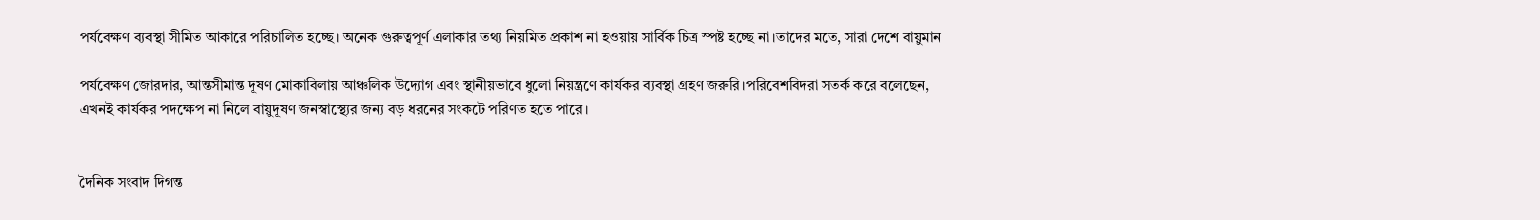পর্যবেক্ষণ ব্যবস্থা সীমিত আকারে পরিচালিত হচ্ছে। অনেক গুরুত্বপূর্ণ এলাকার তথ্য নিয়মিত প্রকাশ না হওয়ায় সার্বিক চিত্র স্পষ্ট হচ্ছে না।তাদের মতে, সারা দেশে বায়ুমান

পর্যবেক্ষণ জোরদার, আন্তসীমান্ত দূষণ মোকাবিলায় আঞ্চলিক উদ্যোগ এবং স্থানীয়ভাবে ধুলো নিয়ন্ত্রণে কার্যকর ব্যবস্থা গ্রহণ জরুরি।পরিবেশবিদরা সতর্ক করে বলেছেন, এখনই কার্যকর পদক্ষেপ না নিলে বায়ুদূষণ জনস্বাস্থ্যের জন্য বড় ধরনের সংকটে পরিণত হতে পারে।


দৈনিক সংবাদ দিগন্ত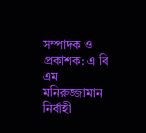সম্পাদক ও প্রকাশক: এ বি এম মনিরুজ্জামান
নির্বাহী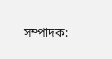সম্পাদক: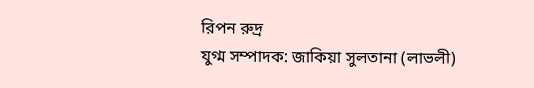রিপন রুদ্র
যুগ্ম সম্পাদক: জাকিয়া সুলতানা (লাভলী)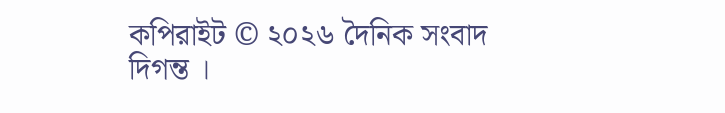কপিরাইট © ২০২৬ দৈনিক সংবাদ দিগন্ত ।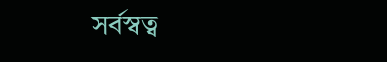সর্বস্বত্ব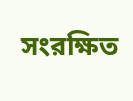সংরক্ষিত